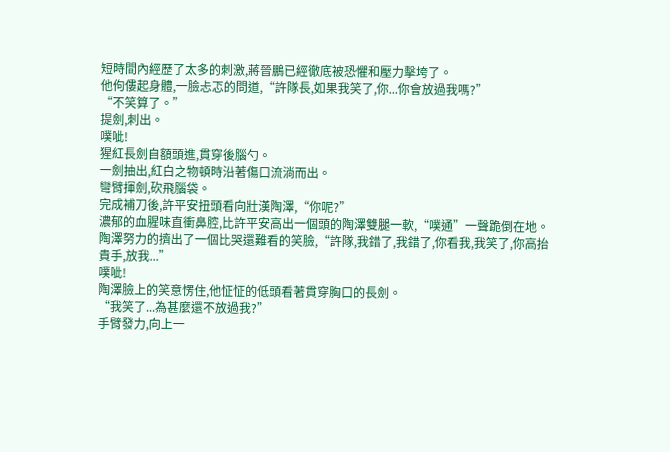短時間內經歷了太多的刺激,蔣晉鵬已經徹底被恐懼和壓力擊垮了。
他佝僂起身體,一臉忐忑的問道,“許隊長,如果我笑了,你...你會放過我嗎?”
“不笑算了。”
提劍,刺出。
噗呲!
猩紅長劍自額頭進,貫穿後腦勺。
一劍抽出,紅白之物頓時沿著傷口流淌而出。
彎臂揮劍,砍飛腦袋。
完成補刀後,許平安扭頭看向壯漢陶澤,“你呢?”
濃郁的血腥味直衝鼻腔,比許平安高出一個頭的陶澤雙腿一軟,“噗通”一聲跪倒在地。
陶澤努力的擠出了一個比哭還難看的笑臉,“許隊,我錯了,我錯了,你看我,我笑了,你高抬貴手,放我...”
噗呲!
陶澤臉上的笑意愣住,他怔怔的低頭看著貫穿胸口的長劍。
“我笑了...為甚麼還不放過我?”
手臂發力,向上一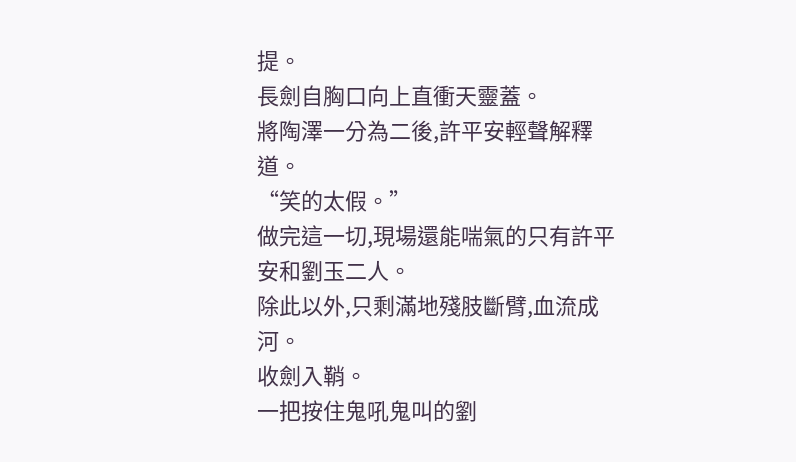提。
長劍自胸口向上直衝天靈蓋。
將陶澤一分為二後,許平安輕聲解釋道。
“笑的太假。”
做完這一切,現場還能喘氣的只有許平安和劉玉二人。
除此以外,只剩滿地殘肢斷臂,血流成河。
收劍入鞘。
一把按住鬼吼鬼叫的劉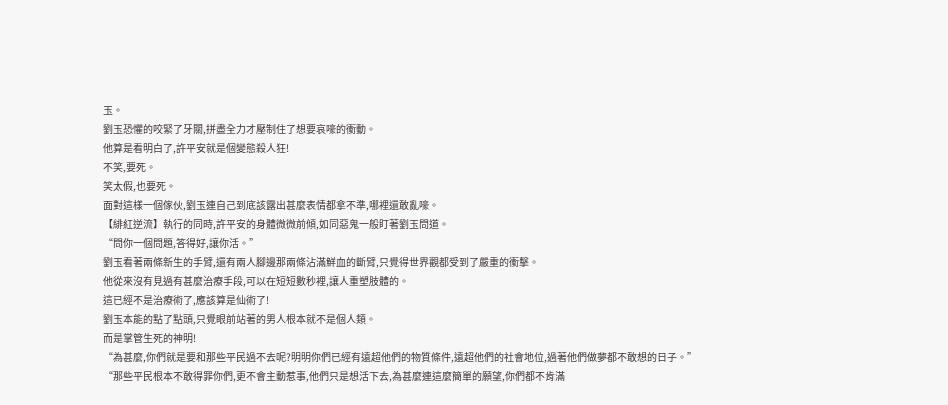玉。
劉玉恐懼的咬緊了牙關,拼盡全力才壓制住了想要哀嚎的衝動。
他算是看明白了,許平安就是個變態殺人狂!
不笑,要死。
笑太假,也要死。
面對這樣一個傢伙,劉玉連自己到底該露出甚麼表情都拿不準,哪裡還敢亂嚎。
【緋紅逆流】執行的同時,許平安的身體微微前傾,如同惡鬼一般盯著劉玉問道。
“問你一個問題,答得好,讓你活。”
劉玉看著兩條新生的手臂,還有兩人腳邊那兩條沾滿鮮血的斷臂,只覺得世界觀都受到了嚴重的衝擊。
他從來沒有見過有甚麼治療手段,可以在短短數秒裡,讓人重塑肢體的。
這已經不是治療術了,應該算是仙術了!
劉玉本能的點了點頭,只覺眼前站著的男人根本就不是個人類。
而是掌管生死的神明!
“為甚麼,你們就是要和那些平民過不去呢?明明你們已經有遠超他們的物質條件,遠超他們的社會地位,過著他們做夢都不敢想的日子。”
“那些平民根本不敢得罪你們,更不會主動惹事,他們只是想活下去,為甚麼連這麼簡單的願望,你們都不肯滿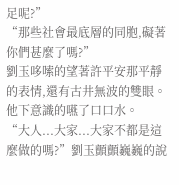足呢?”
“那些社會最底層的同胞,礙著你們甚麼了嗎?”
劉玉哆嗦的望著許平安那平靜的表情,還有古井無波的雙眼。
他下意識的嚥了口口水。
“大人...大家...大家不都是這麼做的嗎?”劉玉顫顫巍巍的說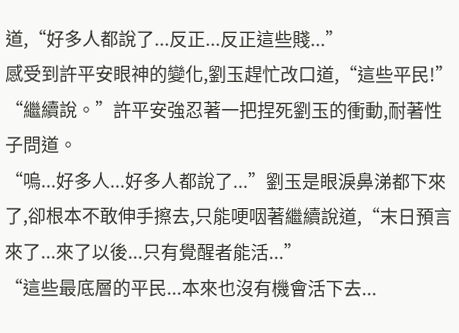道,“好多人都說了...反正...反正這些賤...”
感受到許平安眼神的變化,劉玉趕忙改口道,“這些平民!”
“繼續說。”許平安強忍著一把捏死劉玉的衝動,耐著性子問道。
“嗚...好多人...好多人都說了...”劉玉是眼淚鼻涕都下來了,卻根本不敢伸手擦去,只能哽咽著繼續說道,“末日預言來了...來了以後...只有覺醒者能活...”
“這些最底層的平民...本來也沒有機會活下去...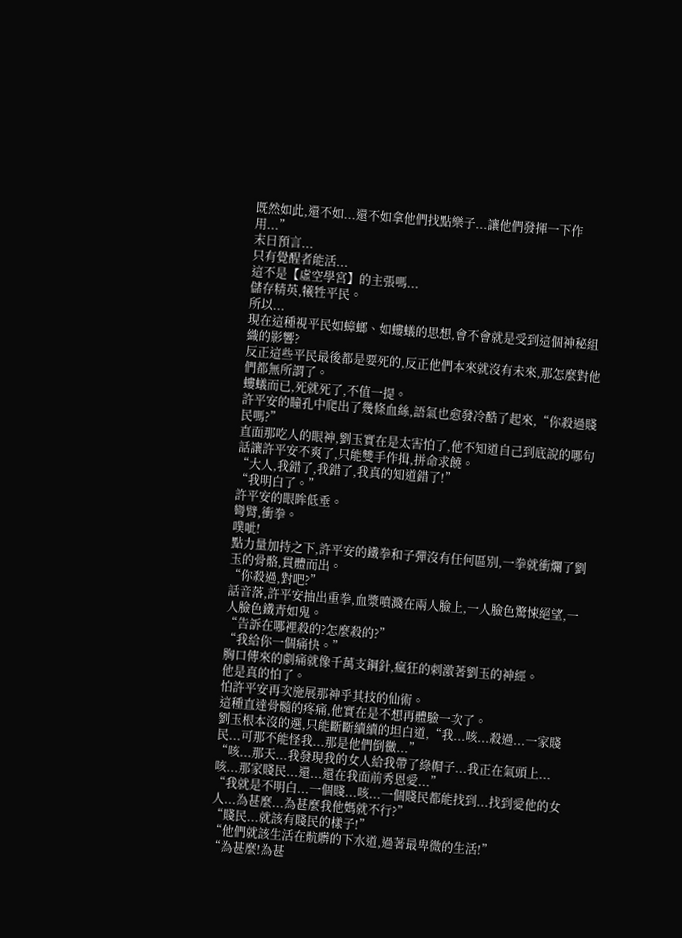既然如此,還不如...還不如拿他們找點樂子...讓他們發揮一下作用...”
末日預言...
只有覺醒者能活...
這不是【虛空學宮】的主張嗎...
儲存精英,犧牲平民。
所以...
現在這種視平民如蟑螂、如螻蟻的思想,會不會就是受到這個神秘組織的影響?
反正這些平民最後都是要死的,反正他們本來就沒有未來,那怎麼對他們都無所謂了。
螻蟻而已,死就死了,不值一提。
許平安的瞳孔中爬出了幾條血絲,語氣也愈發冷酷了起來,“你殺過賤民嗎?”
直面那吃人的眼神,劉玉實在是太害怕了,他不知道自己到底說的哪句話讓許平安不爽了,只能雙手作揖,拼命求饒。
“大人,我錯了,我錯了,我真的知道錯了!”
“我明白了。”
許平安的眼眸低垂。
彎臂,衝拳。
噗呲!
點力量加持之下,許平安的鐵拳和子彈沒有任何區別,一拳就衝爛了劉玉的骨骼,貫體而出。
“你殺過,對吧?”
話音落,許平安抽出重拳,血漿噴濺在兩人臉上,一人臉色驚悚絕望,一人臉色鐵青如鬼。
“告訴在哪裡殺的?怎麼殺的?”
“我給你一個痛快。”
胸口傳來的劇痛就像千萬支鋼針,瘋狂的刺激著劉玉的神經。
他是真的怕了。
怕許平安再次施展那神乎其技的仙術。
這種直達骨髓的疼痛,他實在是不想再體驗一次了。
劉玉根本沒的選,只能斷斷續續的坦白道,“我...咳...殺過...一家賤民...可那不能怪我...那是他們倒黴...”
“咳...那天...我發現我的女人給我帶了綠帽子...我正在氣頭上...咳...那家賤民...還...還在我面前秀恩愛...”
“我就是不明白...一個賤...咳...一個賤民都能找到...找到愛他的女人...為甚麼...為甚麼我他媽就不行?”
“賤民...就該有賤民的樣子!”
“他們就該生活在骯髒的下水道,過著最卑微的生活!”
“為甚麼!為甚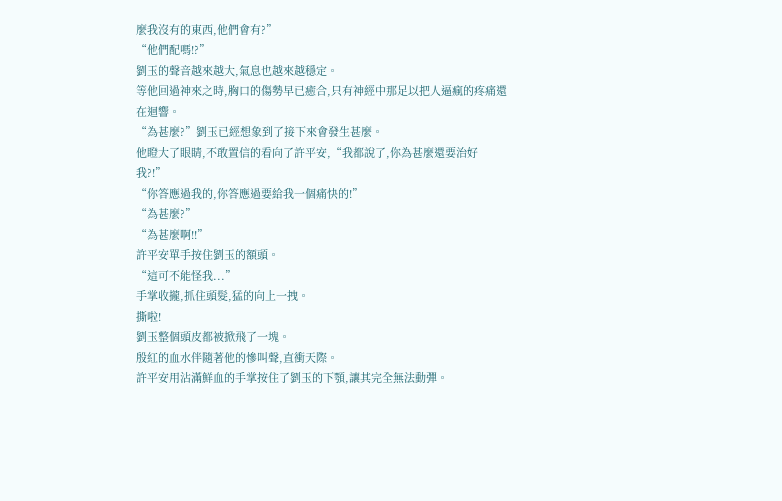麼我沒有的東西,他們會有?”
“他們配嗎!?”
劉玉的聲音越來越大,氣息也越來越穩定。
等他回過神來之時,胸口的傷勢早已癒合,只有神經中那足以把人逼瘋的疼痛還在迴響。
“為甚麼?”劉玉已經想象到了接下來會發生甚麼。
他瞪大了眼睛,不敢置信的看向了許平安,“我都說了,你為甚麼還要治好我?!”
“你答應過我的,你答應過要給我一個痛快的!”
“為甚麼?”
“為甚麼啊!!”
許平安單手按住劉玉的額頭。
“這可不能怪我...”
手掌收攏,抓住頭髮,猛的向上一拽。
撕啦!
劉玉整個頭皮都被掀飛了一塊。
殷紅的血水伴隨著他的慘叫聲,直衝天際。
許平安用沾滿鮮血的手掌按住了劉玉的下顎,讓其完全無法動彈。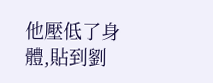他壓低了身體,貼到劉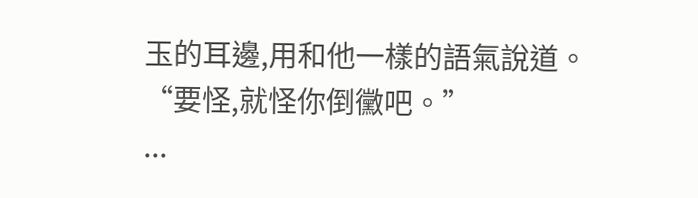玉的耳邊,用和他一樣的語氣說道。
“要怪,就怪你倒黴吧。”
...